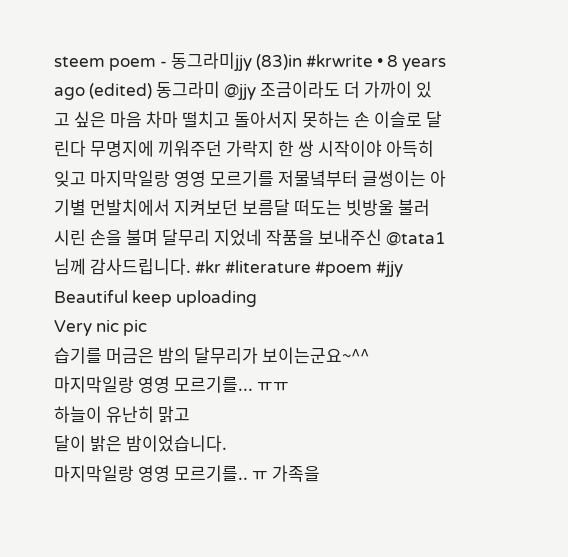steem poem - 동그라미jjy (83)in #krwrite • 8 years ago (edited) 동그라미 @jjy 조금이라도 더 가까이 있고 싶은 마음 차마 떨치고 돌아서지 못하는 손 이슬로 달린다 무명지에 끼워주던 가락지 한 쌍 시작이야 아득히 잊고 마지막일랑 영영 모르기를 저물녘부터 글썽이는 아기별 먼발치에서 지켜보던 보름달 떠도는 빗방울 불러 시린 손을 불며 달무리 지었네 작품을 보내주신 @tata1님께 감사드립니다. #kr #literature #poem #jjy
Beautiful keep uploading
Very nic pic
습기를 머금은 밤의 달무리가 보이는군요~^^
마지막일랑 영영 모르기를... ㅠㅠ
하늘이 유난히 맑고
달이 밝은 밤이었습니다.
마지막일랑 영영 모르기를.. ㅠ 가족을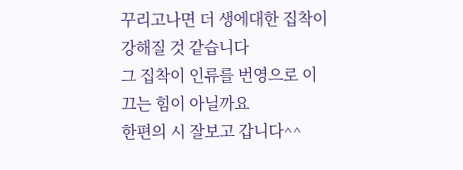꾸리고나면 더 생에대한 집착이 강해질 것 같습니다
그 집착이 인류를 번영으로 이끄는 힘이 아닐까요
한편의 시 잘보고 갑니다^^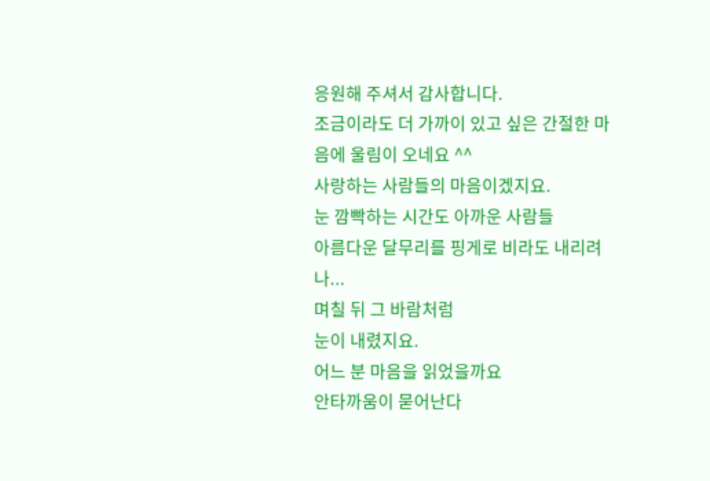응원해 주셔서 감사합니다.
조금이라도 더 가까이 있고 싶은 간절한 마음에 울림이 오네요 ^^
사랑하는 사람들의 마음이겠지요.
눈 깜빡하는 시간도 아까운 사람들
아름다운 달무리를 핑게로 비라도 내리려나...
며칠 뒤 그 바람처럼
눈이 내렸지요.
어느 분 마음을 읽었을까요
안타까움이 묻어난다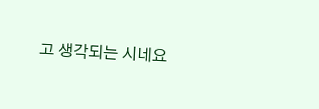고 생각되는 시네요